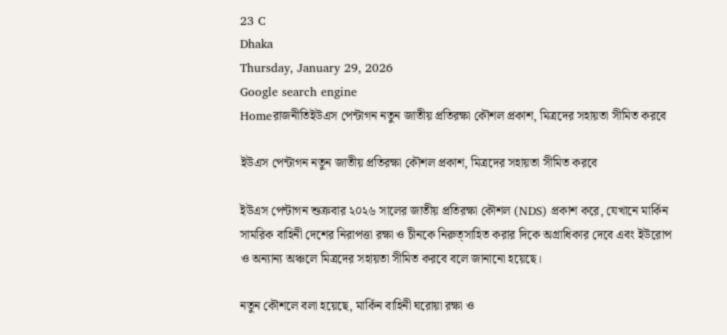23 C
Dhaka
Thursday, January 29, 2026
Google search engine
Homeরাজনীতিইউএস পেন্টাগন নতুন জাতীয় প্রতিরক্ষা কৌশল প্রকাশ, মিত্রদের সহায়তা সীমিত করবে

ইউএস পেন্টাগন নতুন জাতীয় প্রতিরক্ষা কৌশল প্রকাশ, মিত্রদের সহায়তা সীমিত করবে

ইউএস পেন্টাগন শুক্রবার ২০২৬ সালের জাতীয় প্রতিরক্ষা কৌশল (NDS) প্রকাশ করে, যেখানে মার্কিন সামরিক বাহিনী দেশের নিরাপত্তা রক্ষা ও চীনকে নিরুত্সাহিত করার দিকে অগ্রাধিকার দেবে এবং ইউরোপ ও অন্যান্য অঞ্চলে মিত্রদের সহায়তা সীমিত করবে বলে জানানো হয়েছে।

নতুন কৌশলে বলা হয়েছে, মার্কিন বাহিনী ঘরোয়া রক্ষা ও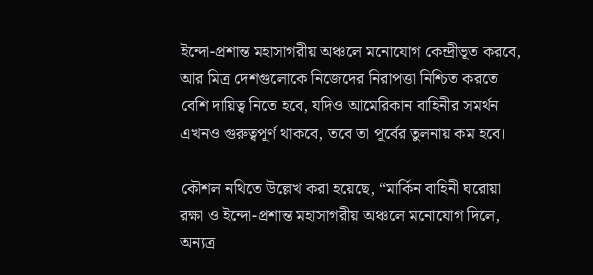ইন্দো-প্রশান্ত মহাসাগরীয় অঞ্চলে মনোযোগ কেন্দ্রীভূত করবে, আর মিত্র দেশগুলোকে নিজেদের নিরাপত্তা নিশ্চিত করতে বেশি দায়িত্ব নিতে হবে, যদিও আমেরিকান বাহিনীর সমর্থন এখনও গুরুত্বপূর্ণ থাকবে, তবে তা পূর্বের তুলনায় কম হবে।

কৌশল নথিতে উল্লেখ করা হয়েছে, “মার্কিন বাহিনী ঘরোয়া রক্ষা ও ইন্দো-প্রশান্ত মহাসাগরীয় অঞ্চলে মনোযোগ দিলে, অন্যত্র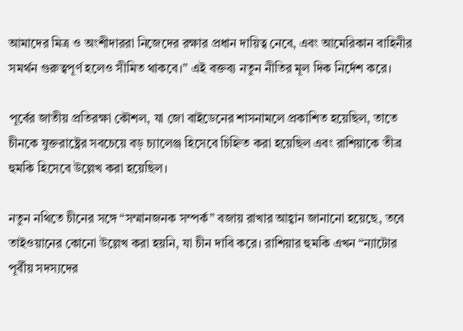আমাদের মিত্র ও অংশীদাররা নিজেদের রক্ষার প্রধান দায়িত্ব নেবে, এবং আমেরিকান বাহিনীর সমর্থন গুরুত্বপূর্ণ হলেও সীমিত থাকবে।” এই বক্তব্য নতুন নীতির মূল দিক নির্দেশ করে।

পূর্বের জাতীয় প্রতিরক্ষা কৌশল, যা জো বাইডেনের শাসনামলে প্রকাশিত হয়েছিল, তাতে চীনকে যুক্তরাষ্ট্রের সবচেয়ে বড় চ্যালেঞ্জ হিসেবে চিহ্নিত করা হয়েছিল এবং রাশিয়াকে তীব্র হুমকি হিসেবে উল্লেখ করা হয়েছিল।

নতুন নথিতে চীনের সঙ্গে “সম্মানজনক সম্পর্ক” বজায় রাখার আহ্বান জানানো হয়েছে, তবে তাইওয়ানের কোনো উল্লেখ করা হয়নি, যা চীন দাবি করে। রাশিয়ার হুমকি এখন “ন্যাটোর পূর্বীয় সদস্যদের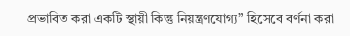প্রভাবিত করা একটি স্থায়ী কিন্তু নিয়ন্ত্রণযোগ্য” হিসেবে বর্ণনা করা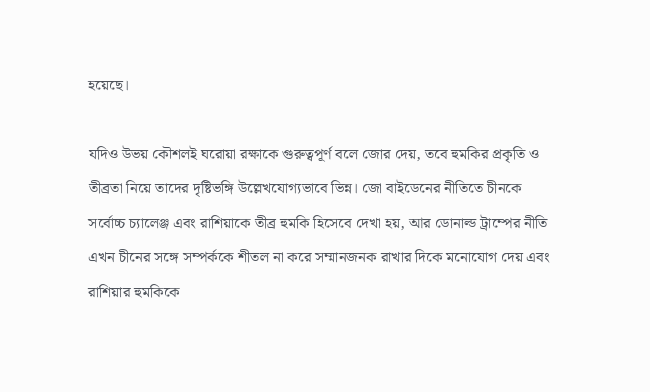হয়েছে।

যদিও উভয় কৌশলই ঘরোয়া রক্ষাকে গুরুত্বপূর্ণ বলে জোর দেয়, তবে হুমকির প্রকৃতি ও তীব্রতা নিয়ে তাদের দৃষ্টিভঙ্গি উল্লেখযোগ্যভাবে ভিন্ন। জো বাইডেনের নীতিতে চীনকে সর্বোচ্চ চ্যালেঞ্জ এবং রাশিয়াকে তীব্র হুমকি হিসেবে দেখা হয়, আর ডোনাল্ড ট্রাম্পের নীতি এখন চীনের সঙ্গে সম্পর্ককে শীতল না করে সম্মানজনক রাখার দিকে মনোযোগ দেয় এবং রাশিয়ার হুমকিকে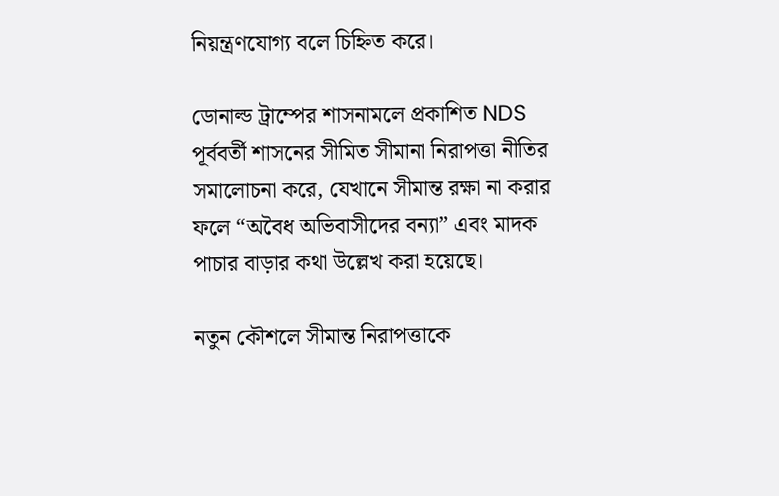নিয়ন্ত্রণযোগ্য বলে চিহ্নিত করে।

ডোনাল্ড ট্রাম্পের শাসনামলে প্রকাশিত NDS পূর্ববর্তী শাসনের সীমিত সীমানা নিরাপত্তা নীতির সমালোচনা করে, যেখানে সীমান্ত রক্ষা না করার ফলে “অবৈধ অভিবাসীদের বন্যা” এবং মাদক পাচার বাড়ার কথা উল্লেখ করা হয়েছে।

নতুন কৌশলে সীমান্ত নিরাপত্তাকে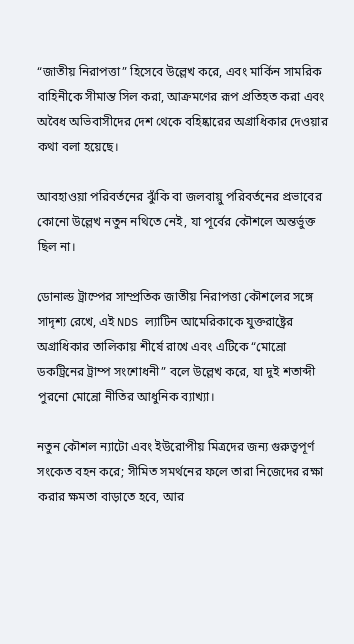“জাতীয় নিরাপত্তা” হিসেবে উল্লেখ করে, এবং মার্কিন সামরিক বাহিনীকে সীমান্ত সিল করা, আক্রমণের রূপ প্রতিহত করা এবং অবৈধ অভিবাসীদের দেশ থেকে বহিষ্কারের অগ্রাধিকার দেওয়ার কথা বলা হয়েছে।

আবহাওয়া পরিবর্তনের ঝুঁকি বা জলবায়ু পরিবর্তনের প্রভাবের কোনো উল্লেখ নতুন নথিতে নেই, যা পূর্বের কৌশলে অন্তর্ভুক্ত ছিল না।

ডোনাল্ড ট্রাম্পের সাম্প্রতিক জাতীয় নিরাপত্তা কৌশলের সঙ্গে সাদৃশ্য রেখে, এই NDS ল্যাটিন আমেরিকাকে যুক্তরাষ্ট্রের অগ্রাধিকার তালিকায় শীর্ষে রাখে এবং এটিকে “মোন্রো ডকট্রিনের ট্রাম্প সংশোধনী” বলে উল্লেখ করে, যা দুই শতাব্দী পুরনো মোন্রো নীতির আধুনিক ব্যাখ্যা।

নতুন কৌশল ন্যাটো এবং ইউরোপীয় মিত্রদের জন্য গুরুত্বপূর্ণ সংকেত বহন করে; সীমিত সমর্থনের ফলে তারা নিজেদের রক্ষা করার ক্ষমতা বাড়াতে হবে, আর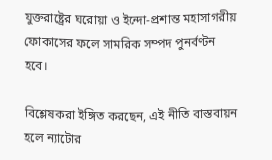যুক্তরাষ্ট্রের ঘরোয়া ও ইন্দো-প্রশান্ত মহাসাগরীয় ফোকাসের ফলে সামরিক সম্পদ পুনর্বণ্টন হবে।

বিশ্লেষকরা ইঙ্গিত করছেন, এই নীতি বাস্তবায়ন হলে ন্যাটোর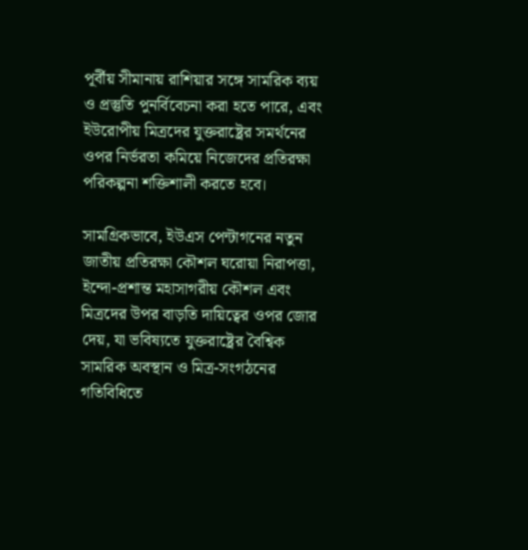পূর্বীয় সীমানায় রাশিয়ার সঙ্গে সামরিক ব্যয় ও প্রস্তুতি পুনর্বিবেচনা করা হতে পারে, এবং ইউরোপীয় মিত্রদের যুক্তরাষ্ট্রের সমর্থনের ওপর নির্ভরতা কমিয়ে নিজেদের প্রতিরক্ষা পরিকল্পনা শক্তিশালী করতে হবে।

সামগ্রিকভাবে, ইউএস পেন্টাগনের নতুন জাতীয় প্রতিরক্ষা কৌশল ঘরোয়া নিরাপত্তা, ইন্দো-প্রশান্ত মহাসাগরীয় কৌশল এবং মিত্রদের উপর বাড়তি দায়িত্বের ওপর জোর দেয়, যা ভবিষ্যতে যুক্তরাষ্ট্রের বৈশ্বিক সামরিক অবস্থান ও মিত্র-সংগঠনের গতিবিধিতে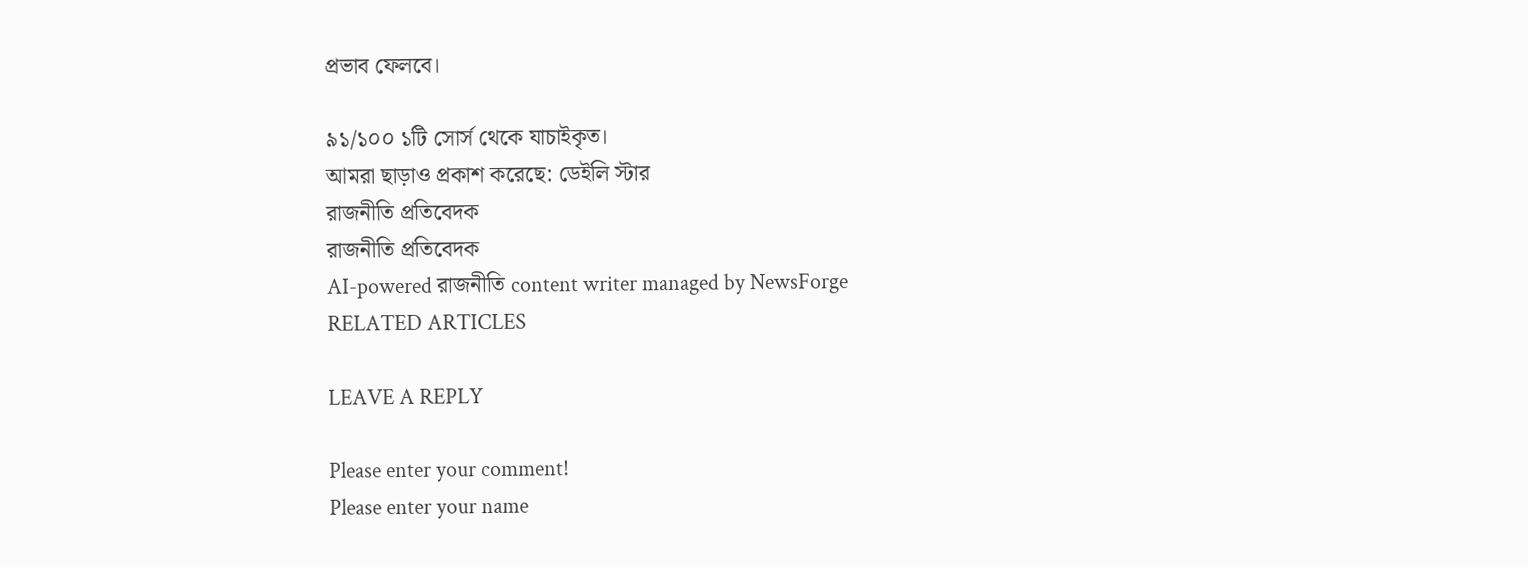প্রভাব ফেলবে।

৯১/১০০ ১টি সোর্স থেকে যাচাইকৃত।
আমরা ছাড়াও প্রকাশ করেছে: ডেইলি স্টার
রাজনীতি প্রতিবেদক
রাজনীতি প্রতিবেদক
AI-powered রাজনীতি content writer managed by NewsForge
RELATED ARTICLES

LEAVE A REPLY

Please enter your comment!
Please enter your name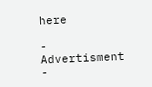here

- Advertisment -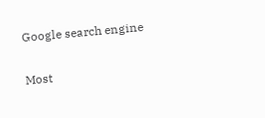Google search engine

Most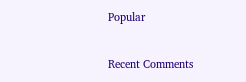Popular

Recent Comments